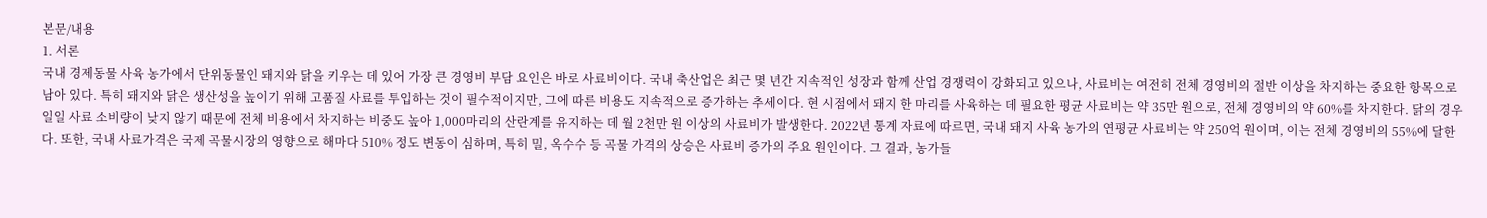본문/내용
1. 서론
국내 경제동물 사육 농가에서 단위동물인 돼지와 닭을 키우는 데 있어 가장 큰 경영비 부담 요인은 바로 사료비이다. 국내 축산업은 최근 몇 년간 지속적인 성장과 함께 산업 경쟁력이 강화되고 있으나, 사료비는 여전히 전체 경영비의 절반 이상을 차지하는 중요한 항목으로 남아 있다. 특히 돼지와 닭은 생산성을 높이기 위해 고품질 사료를 투입하는 것이 필수적이지만, 그에 따른 비용도 지속적으로 증가하는 추세이다. 현 시점에서 돼지 한 마리를 사육하는 데 필요한 평균 사료비는 약 35만 원으로, 전체 경영비의 약 60%를 차지한다. 닭의 경우 일일 사료 소비량이 낮지 않기 때문에 전체 비용에서 차지하는 비중도 높아 1,000마리의 산란계를 유지하는 데 월 2천만 원 이상의 사료비가 발생한다. 2022년 통계 자료에 따르면, 국내 돼지 사육 농가의 연평균 사료비는 약 250억 원이며, 이는 전체 경영비의 55%에 달한다. 또한, 국내 사료가격은 국제 곡물시장의 영향으로 해마다 510% 정도 변동이 심하며, 특히 밀, 옥수수 등 곡물 가격의 상승은 사료비 증가의 주요 원인이다. 그 결과, 농가들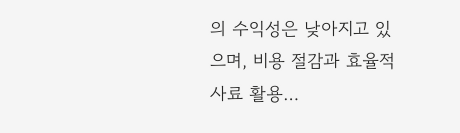의 수익성은 낮아지고 있으며, 비용 절감과 효율적 사료 활용…